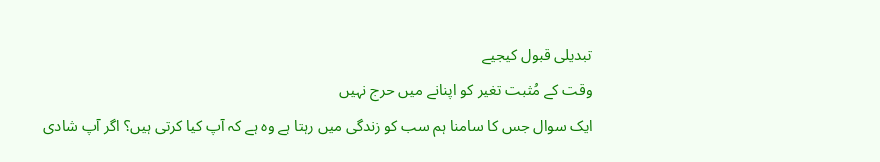تبدیلی قبول کیجیے
وقت کے مُثبت تغیر کو اپنانے میں حرج نہیں
ایک سوال جس کا سامنا ہم سب کو زندگی میں رہتا ہے وہ ہے کہ آپ کیا کرتی ہیں؟ اگر آپ شادی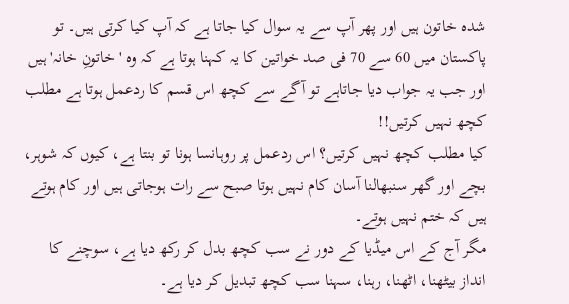شدہ خاتون ہیں اور پھر آپ سے یہ سوال کیا جاتا ہے کہ آپ کیا کرتی ہیں۔ تو پاکستان میں 60 سے 70 فی صد خواتین کا یہ کہنا ہوتا ہے کہ وہ 'خاتونِ خانہ' ہیں اور جب یہ جواب دیا جاتاہے تو آگے سے کچھ اس قسم کا ردعمل ہوتا ہے مطلب کچھ نہیں کرتیں!!
کیا مطلب کچھ نہیں کرتیں؟ اس ردعمل پر روہانسا ہونا تو بنتا ہے، کیوں کہ شوہر، بچے اور گھر سنبھالنا آسان کام نہیں ہوتا صبح سے رات ہوجاتی ہیں اور کام ہوتے ہیں کہ ختم نہیں ہوتے۔
مگر آج کے اس میڈیا کے دور نے سب کچھ بدل کر رکھ دیا ہے، سوچنے کا انداز بیٹھنا، اٹھنا، رہنا، سہنا سب کچھ تبدیل کر دیا ہے۔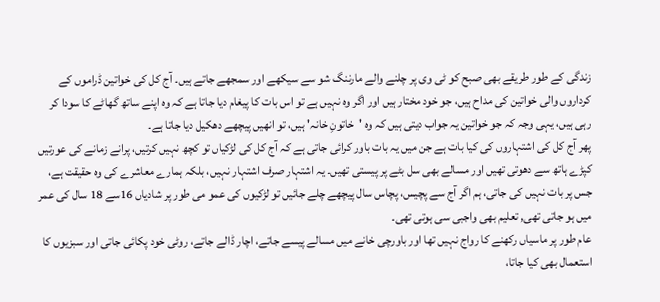زندگی کے طور طریقے بھی صبح کو ٹی وی پر چلنے والے مارننگ شو سے سیکھے اور سمجھے جاتے ہیں۔ آج کل کی خواتین ڈراموں کے کرداروں والی خواتین کی مداح ہیں، جو خود مختار ہیں اور اگر وہ نہیں ہے تو اس بات کا پیغام دیا جاتا ہے کہ وہ اپنے ساتھ گھاٹے کا سودا کر رہی ہیں، یہی وجہ کہ جو خواتین یہ جواب دیتی ہیں کہ وہ 'خاتونِ خانہ' ہیں، تو انھیں پیچھے دھکیل دیا جاتا ہے۔
پھر آج کل کی اشتہاروں کی کیا بات ہے جن میں یہ بات باور کرائی جاتی ہے کہ آج کل کی لڑکیاں تو کچھ نہیں کرتیں، پرانے زمانے کی عورتیں کپڑے ہاتھ سے دھوتی تھیں اور مسالے بھی سل بٹے پر پیستی تھیں۔ یہ اشتہار صرف اشتہار نہیں، بلکہ ہمارے معاشرے کی وہ حقیقت ہے، جس پر بات نہیں کی جاتی، ہم اگر آج سے پچیس، پچاس سال پیچھے چلے جائیں تو لڑکیوں کی عمو می طور پر شادیاں 16سے 18 سال کی عمر میں ہو جاتی تھی, تعلیم بھی واجبی سی ہوتی تھی۔
عام طور پر ماسیاں رکھنے کا رواج نہیں تھا اور باورچی خانے میں مسالے پیسے جاتے، اچار ڈالے جاتے، روٹی خود پکائی جاتی اور سبزیوں کا استعمال بھی کیا جاتا،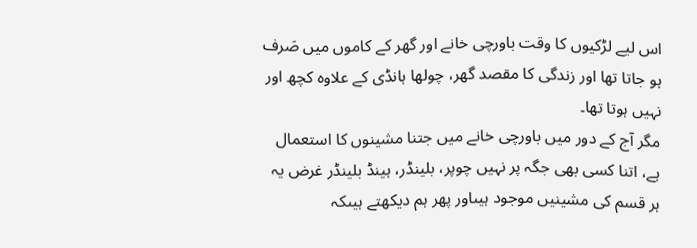اس لیے لڑکیوں کا وقت باورچی خانے اور گھر کے کاموں میں صَرف ہو جاتا تھا اور زندگی کا مقصد گھر، چولھا ہانڈی کے علاوہ کچھ اور نہیں ہوتا تھا۔
مگر آج کے دور میں باورچی خانے میں جتنا مشینوں کا استعمال ہے، اتنا کسی بھی جگہ پر نہیں چوپر، بلینڈر، ہینڈ بلینڈر غرض یہ ہر قسم کی مشینیں موجود ہیںاور پھر ہم دیکھتے ہیںکہ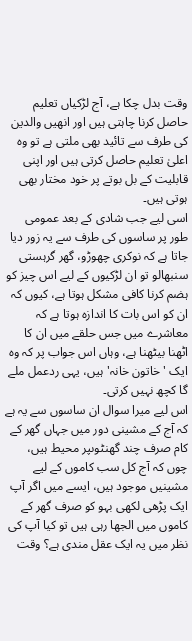وقت بدل چکا ہے، آج لڑکیاں تعلیم حاصل کرنا چاہتی ہیں اور انھیں والدین کی طرف سے تائید بھی ملتی ہے تو وہ اعلیٰ تعلیم حاصل کرتی ہیں اور اپنی قابلیت کے بل بوتے پر خود مختار بھی ہوتی ہیں۔
اسی لیے جب شادی کے بعد عمومی طور پر ساسوں کی طرف سے یہ زور دیا جاتا ہے کہ نوکری چھوڑو، گھر گرہستی سنبھالو تو ان لڑکیوں کے لیے اس چیز کو ہضم کرنا کافی مشکل ہوتا ہے، کیوں کہ ان کو اس بات کا اندازہ ہوتا ہے کہ معاشرے میں جس حلقے میں ان کا اٹھنا بیٹھنا ہے، وہاں اس جواب پر کہ وہ ایک 'خاتون خانہ' ہیں، یہی ردعمل ملے گا کچھ نہیں کرتی۔
اس لیے میرا سوال ان ساسوں سے یہ ہے کہ آج کے مشینی دور میں جہاں گھر کے کام صرف چند گھنٹوںپر محیط ہیں، چوں کہ آج کل سب کاموں کے لیے مشینیں موجود ہیں، ایسے میں اگر آپ ایک پڑھی لکھی بہو کو صرف گھر کے کاموں میں الجھا رہی ہیں تو کیا آپ کی نظر میں یہ ایک عقل مندی ہے؟ وقت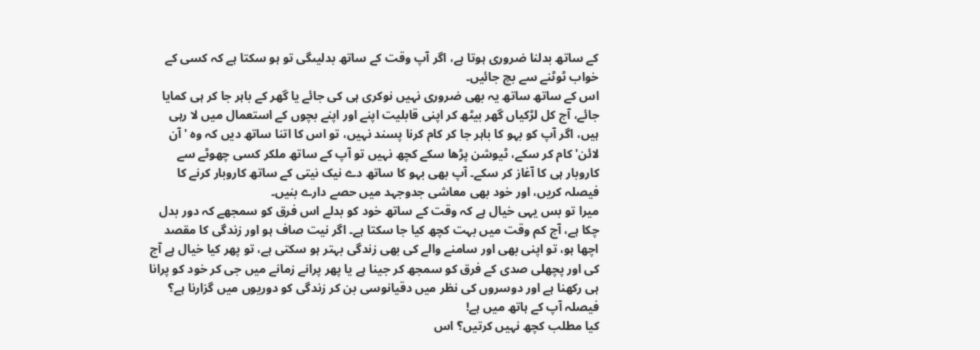کے ساتھ بدلنا ضروری ہوتا ہے، اگر آپ وقت کے ساتھ بدلیںگی تو ہو سکتا ہے کہ کسی کے خواب ٹوٹنے سے بچ جائیں۔
اس کے ساتھ ساتھ یہ بھی ضروری نہیں نوکری ہی کی جائے یا گھر کے باہر جا کر ہی کمایا جائے، آج کل لڑکیاں گھر بیٹھ کر اپنی قابلیت اپنے اور اپنے بچوں کے استعمال میں لا رہی ہیں، اگر آپ کو بہو کا باہر جا کر کام کرنا پسند نہیں، تو اس کا اتنا ساتھ دیں کہ وہ 'آن لائن' کام کر سکے، ٹیوشن پڑھا سکے کچھ نہیں تو آپ کے ساتھ ملکر کسی چھوٹے سے کاروبار ہی کا آغاز کر سکے۔ آپ بھی بہو کا ساتھ دے نیک نیتی کے ساتھ کاروبار کرنے کا فیصلہ کریں، اور خود بھی معاشی جدوجہد میں حصے دارے بنیں۔
میرا تو بس یہی خیال ہے کہ وقت کے ساتھ خود کو بدلے اس فرق کو سمجھے کہ دور بدل چکا ہے، آج کم وقت میں بہت کچھ کیا جا سکتا ہے۔ اگر نیت صاف ہو اور زندگی کا مقصد اچھا ہو، تو اپنی بھی اور سامنے والے کی بھی زندگی بہتر ہو سکتی ہے، تو پھر کیا خیال ہے آج کی اور پچھلی صدی کے فرق کو سمجھ کر جینا ہے یا پھر پرانے زمانے میں جی کر خود کو پرانا ہی رکھنا ہے اور دوسروں کی نظر میں دقیانوسی بن کر زندگی کو دوریوں میں گزارنا ہے؟ فیصلہ آپ کے ہاتھ میں ہے!
کیا مطلب کچھ نہیں کرتیں؟ اس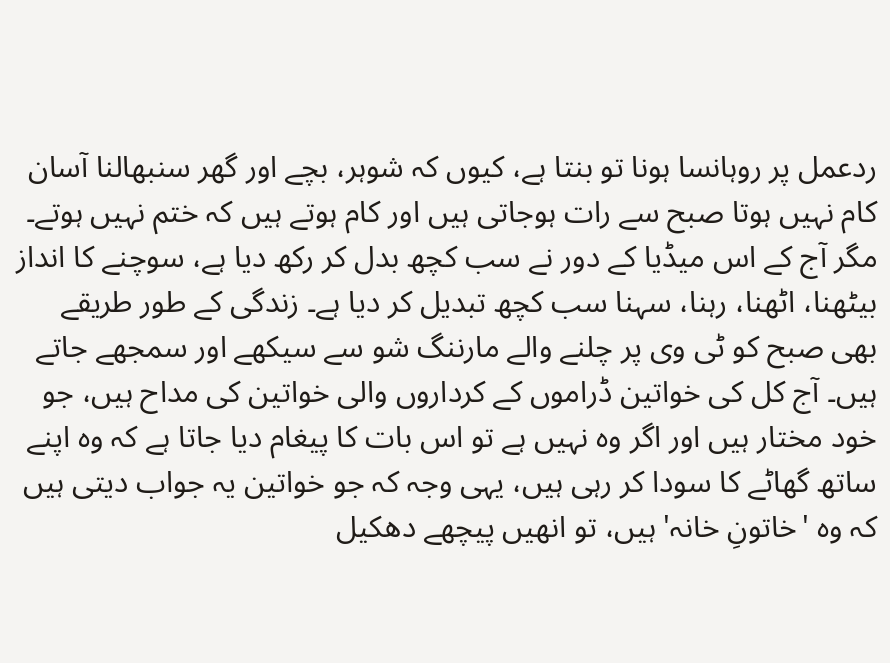ردعمل پر روہانسا ہونا تو بنتا ہے، کیوں کہ شوہر، بچے اور گھر سنبھالنا آسان کام نہیں ہوتا صبح سے رات ہوجاتی ہیں اور کام ہوتے ہیں کہ ختم نہیں ہوتے۔
مگر آج کے اس میڈیا کے دور نے سب کچھ بدل کر رکھ دیا ہے، سوچنے کا انداز بیٹھنا، اٹھنا، رہنا، سہنا سب کچھ تبدیل کر دیا ہے۔ زندگی کے طور طریقے بھی صبح کو ٹی وی پر چلنے والے مارننگ شو سے سیکھے اور سمجھے جاتے ہیں۔ آج کل کی خواتین ڈراموں کے کرداروں والی خواتین کی مداح ہیں، جو خود مختار ہیں اور اگر وہ نہیں ہے تو اس بات کا پیغام دیا جاتا ہے کہ وہ اپنے ساتھ گھاٹے کا سودا کر رہی ہیں، یہی وجہ کہ جو خواتین یہ جواب دیتی ہیں کہ وہ 'خاتونِ خانہ' ہیں، تو انھیں پیچھے دھکیل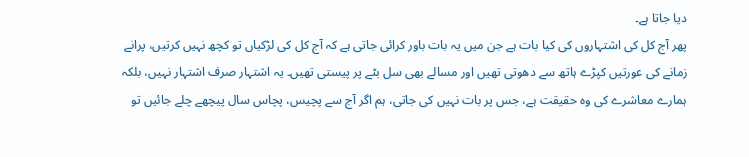دیا جاتا ہے۔
پھر آج کل کی اشتہاروں کی کیا بات ہے جن میں یہ بات باور کرائی جاتی ہے کہ آج کل کی لڑکیاں تو کچھ نہیں کرتیں، پرانے زمانے کی عورتیں کپڑے ہاتھ سے دھوتی تھیں اور مسالے بھی سل بٹے پر پیستی تھیں۔ یہ اشتہار صرف اشتہار نہیں، بلکہ ہمارے معاشرے کی وہ حقیقت ہے، جس پر بات نہیں کی جاتی، ہم اگر آج سے پچیس، پچاس سال پیچھے چلے جائیں تو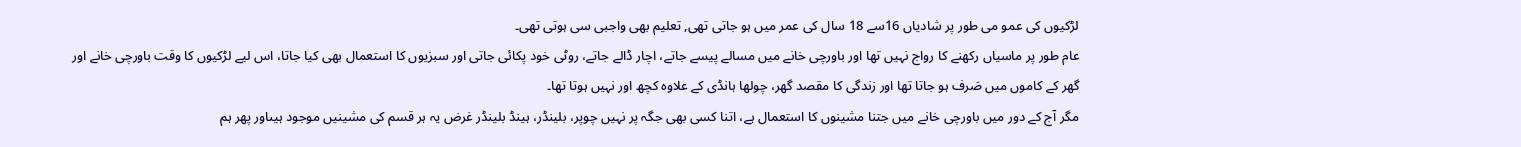لڑکیوں کی عمو می طور پر شادیاں 16سے 18 سال کی عمر میں ہو جاتی تھی, تعلیم بھی واجبی سی ہوتی تھی۔
عام طور پر ماسیاں رکھنے کا رواج نہیں تھا اور باورچی خانے میں مسالے پیسے جاتے، اچار ڈالے جاتے، روٹی خود پکائی جاتی اور سبزیوں کا استعمال بھی کیا جاتا، اس لیے لڑکیوں کا وقت باورچی خانے اور گھر کے کاموں میں صَرف ہو جاتا تھا اور زندگی کا مقصد گھر، چولھا ہانڈی کے علاوہ کچھ اور نہیں ہوتا تھا۔
مگر آج کے دور میں باورچی خانے میں جتنا مشینوں کا استعمال ہے، اتنا کسی بھی جگہ پر نہیں چوپر، بلینڈر، ہینڈ بلینڈر غرض یہ ہر قسم کی مشینیں موجود ہیںاور پھر ہم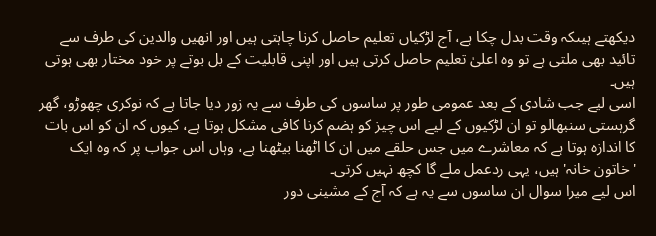دیکھتے ہیںکہ وقت بدل چکا ہے، آج لڑکیاں تعلیم حاصل کرنا چاہتی ہیں اور انھیں والدین کی طرف سے تائید بھی ملتی ہے تو وہ اعلیٰ تعلیم حاصل کرتی ہیں اور اپنی قابلیت کے بل بوتے پر خود مختار بھی ہوتی ہیں۔
اسی لیے جب شادی کے بعد عمومی طور پر ساسوں کی طرف سے یہ زور دیا جاتا ہے کہ نوکری چھوڑو، گھر گرہستی سنبھالو تو ان لڑکیوں کے لیے اس چیز کو ہضم کرنا کافی مشکل ہوتا ہے، کیوں کہ ان کو اس بات کا اندازہ ہوتا ہے کہ معاشرے میں جس حلقے میں ان کا اٹھنا بیٹھنا ہے، وہاں اس جواب پر کہ وہ ایک 'خاتون خانہ' ہیں، یہی ردعمل ملے گا کچھ نہیں کرتی۔
اس لیے میرا سوال ان ساسوں سے یہ ہے کہ آج کے مشینی دور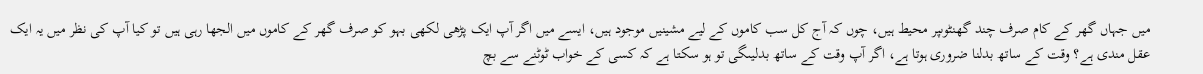میں جہاں گھر کے کام صرف چند گھنٹوںپر محیط ہیں، چوں کہ آج کل سب کاموں کے لیے مشینیں موجود ہیں، ایسے میں اگر آپ ایک پڑھی لکھی بہو کو صرف گھر کے کاموں میں الجھا رہی ہیں تو کیا آپ کی نظر میں یہ ایک عقل مندی ہے؟ وقت کے ساتھ بدلنا ضروری ہوتا ہے، اگر آپ وقت کے ساتھ بدلیںگی تو ہو سکتا ہے کہ کسی کے خواب ٹوٹنے سے بچ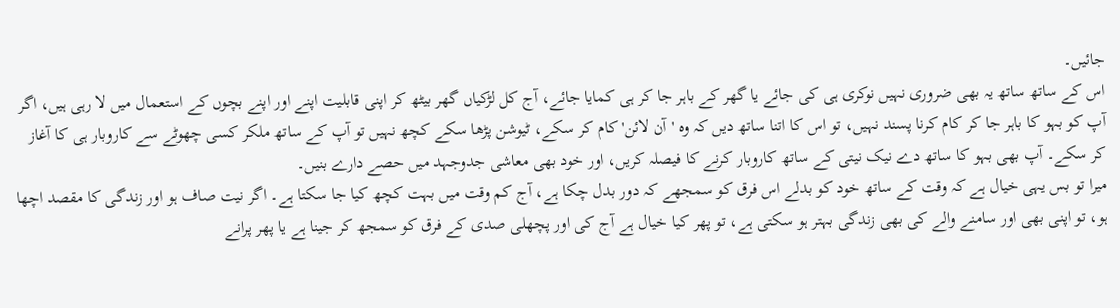جائیں۔
اس کے ساتھ ساتھ یہ بھی ضروری نہیں نوکری ہی کی جائے یا گھر کے باہر جا کر ہی کمایا جائے، آج کل لڑکیاں گھر بیٹھ کر اپنی قابلیت اپنے اور اپنے بچوں کے استعمال میں لا رہی ہیں، اگر آپ کو بہو کا باہر جا کر کام کرنا پسند نہیں، تو اس کا اتنا ساتھ دیں کہ وہ 'آن لائن' کام کر سکے، ٹیوشن پڑھا سکے کچھ نہیں تو آپ کے ساتھ ملکر کسی چھوٹے سے کاروبار ہی کا آغاز کر سکے۔ آپ بھی بہو کا ساتھ دے نیک نیتی کے ساتھ کاروبار کرنے کا فیصلہ کریں، اور خود بھی معاشی جدوجہد میں حصے دارے بنیں۔
میرا تو بس یہی خیال ہے کہ وقت کے ساتھ خود کو بدلے اس فرق کو سمجھے کہ دور بدل چکا ہے، آج کم وقت میں بہت کچھ کیا جا سکتا ہے۔ اگر نیت صاف ہو اور زندگی کا مقصد اچھا ہو، تو اپنی بھی اور سامنے والے کی بھی زندگی بہتر ہو سکتی ہے، تو پھر کیا خیال ہے آج کی اور پچھلی صدی کے فرق کو سمجھ کر جینا ہے یا پھر پرانے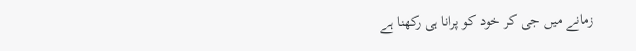زمانے میں جی کر خود کو پرانا ہی رکھنا ہے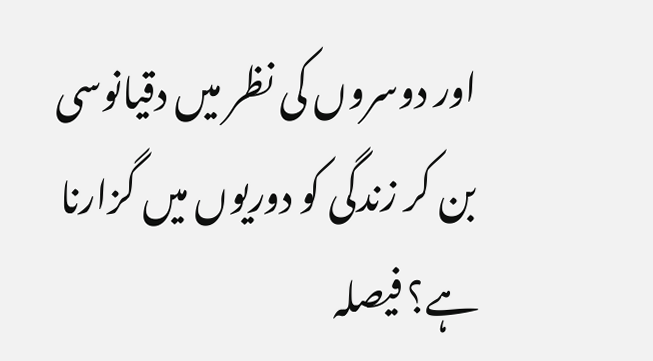اور دوسروں کی نظر میں دقیانوسی بن کر زندگی کو دوریوں میں گزارنا ہے؟ فیصلہ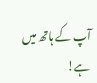آپ کے ہاتھ میں ہے!